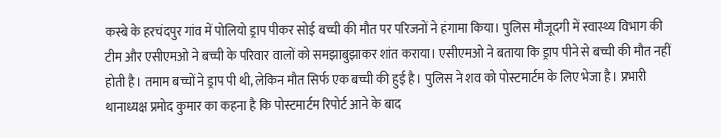कस्बे के हरचंदपुर गांव में पोलियो ड्राप पीकर सोई बच्ची की मौत पर परिजनों ने हंगामा किया। पुलिस मौजूदगी में स्वास्थ्य विभाग की टीम और एसीएमओ ने बच्ची के परिवार वालों को समझाबुझाकर शांत कराया। एसीएमओ ने बताया कि ड्राप पीने से बच्ची की मौत नहीं होती है। तमाम बच्चों ने ड्राप पी थी, लेकिन मौत सिर्फ एक बच्ची की हुई है। पुलिस ने शव को पोस्टमार्टम के लिए भेजा है। प्रभारी थानाध्यक्ष प्रमोद कुमार का कहना है कि पोस्टमार्टम रिपोर्ट आने के बाद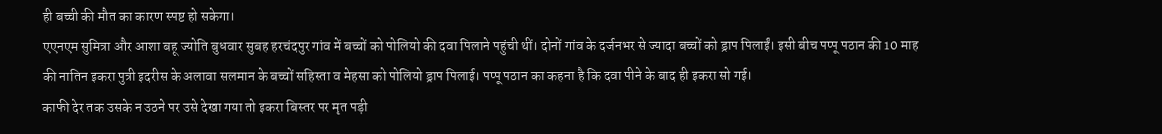ही बच्ची की मौत का कारण स्पष्ट हो सकेगा।
एएनएम सुमित्रा और आशा बहू ज्योति बुधवार सुबह हरचंदपुर गांव में बच्चों को पोलियो की दवा पिलाने पहुंची थीं। दोनों गांव के दर्जनभर से ज्यादा बच्चों को ड्राप पिलाईं। इसी बीच पप्पू पठान की 10 माह की नातिन इकरा पुत्री इदरीस के अलावा सलमान के बच्चों सहिस्ता व मेहसा को पोलियो ड्राप पिलाई। पप्पू पठान का कहना है कि दवा पीने के बाद ही इकरा सो गई।
काफी देर तक उसके न उठने पर उसे देखा गया तो इकरा बिस्तर पर मृत पड़ी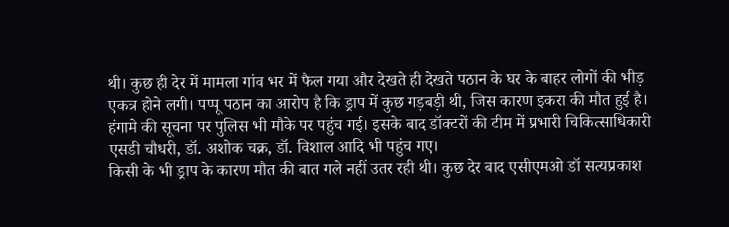थी। कुछ ही देर में मामला गांव भर में फैल गया और देखते ही देखते पठान के घर के बाहर लोगों की भीड़ एकत्र होने लगी। पप्पू पठान का आरोप है कि ड्राप में कुछ गड़बड़ी थी, जिस कारण इकरा की मौत हुई है। हंगामे की सूचना पर पुलिस भी मौके पर पहुंच गई। इसके बाद डॉक्टरों की टीम में प्रभारी चिकित्साधिकारी एसडी चौधरी, डॉ. अशोक चक्र, डॉ. विशाल आदि भी पहुंच गए।
किसी के भी ड्राप के कारण मौत की बात गले नहीं उतर रही थी। कुछ देर बाद एसीएमओ डॉ सत्यप्रकाश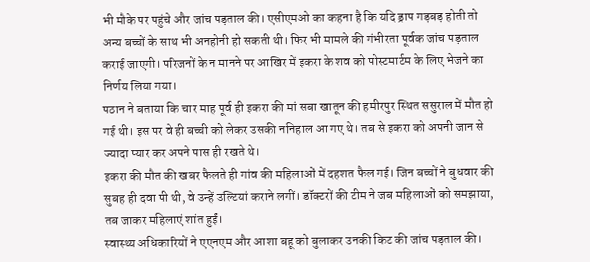भी मौके पर पहुंचे और जांच पड़ताल की। एसीएमओ का कहना है कि यदि ड्राप गड़बड़ होती तो अन्य बच्चों के साथ भी अनहोनी हो सकती थी। फिर भी मामले की गंभीरता पूर्वक जांच पड़ताल कराई जाएगी। परिजनों के न मानने पर आखिर में इकरा के शव को पोस्टमार्टम के लिए भेजने का निर्णय लिया गया।
पठान ने बताया कि चार माह पूर्व ही इकरा की मां सबा खातून की हमीरपुर स्थित ससुराल में मौत हो गई थी। इस पर वे ही बच्ची को लेकर उसकी ननिहाल आ गए थे। तब से इकरा को अपनी जान से ज्यादा प्यार कर अपने पास ही रखते थे।
इकरा की मौत की खबर फैलते ही गांव की महिलाओं में दहशत फैल गई। जिन बच्चों ने बुधवार की सुबह ही दवा पी थी, वे उन्हें उल्टियां कराने लगीं। डॉक्टरों की टीम ने जब महिलाओं को समझाया, तब जाकर महिलाएं शांत हुईं।
स्वास्थ्य अधिकारियों ने एएनएम और आशा बहू को बुलाकर उनकी किट की जांच पड़ताल की।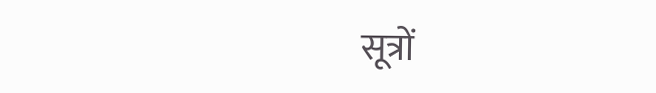सूत्रों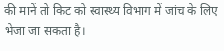की मानें तो किट को स्वास्थ्य विभाग में जांच के लिए भेजा जा सकता है।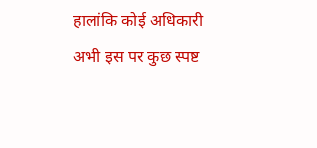हालांकि कोई अधिकारी अभी इस पर कुछ स्पष्ट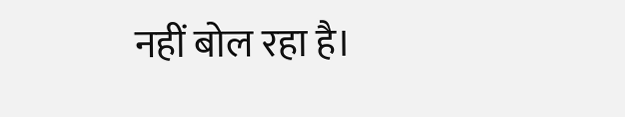नहीं बोल रहा है।